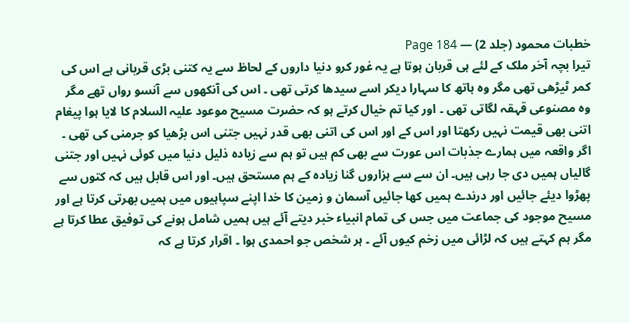خطبات محمود (جلد 2) — Page 184
تیرا بچہ آخر ملک کے لئے ہی قربان ہوتا ہے یہ غور کرو دنیا داروں کے لحاظ سے یہ کتنی بڑی قربانی ہے اس کی کمر ٹیڑھی تھی مگر وہ ہاتھ کا سہارا دیکر اسے سیدھا کرتی تھی ۔ اس کی آنکھوں سے آنسو رواں تھے مگر وہ مصنوعی قہقہ لگاتی تھی ۔ اور کیا تم خیال کرتے ہو کہ حضرت مسیح موعود علیہ السلام کا لایا ہوا پیغام اتنی بھی قیمت نہیں رکھتا اور اس کے اور اس کی اتنی بھی قدر نہیں جتنی اس بڑھیا کو جرمنی کی تھی ۔ اگر واقعہ میں ہمارے جذبات اس عورت سے بھی کم ہیں تو ہم سے زیادہ ذلیل دنیا میں کوئی نہیں اور جتنی گالیاں ہمیں دی جا رہی ہیں۔ ان سے سے ہزاروں گنا زیادہ کے ہم مستحق ہیں۔ اور اس قابل ہیں کہ کتوں سے پھڑوا دیئے جائیں اور درندے ہمیں کھا جائیں آسمان و زمین کا خدا اپنے سپاہیوں میں ہمیں بھرتی کرتا ہے اور مسیح موجود کی جماعت میں جس کی تمام انبیاء خبر دیتے آئے ہیں ہمیں شامل ہونے کی توفیق عطا کرتا ہے مگر ہم کہتے ہیں کہ لڑائی میں زخم کیوں آئے ۔ ہر شخص جو احمدی ہوا ۔ اقرار کرتا ہے کہ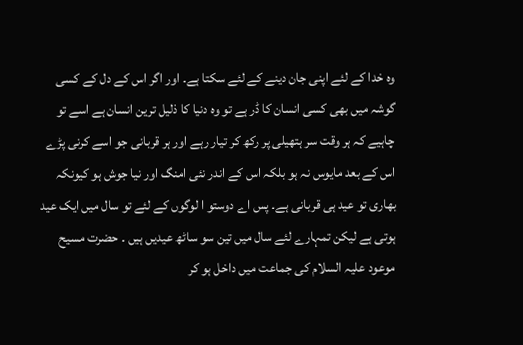وہ خدا کے لئے اپنی جان دینے کے لئے سکتا ہے۔ اور اگر اس کے دل کے کسی گوشہ میں بھی کسی انسان کا ڈر ہے تو وہ دنیا کا ذلیل ترین انسان ہے اسے تو چاہیے کہ ہر وقت سر ہتھیلی پر رکھ کر تیار رہے اور ہر قربانی جو اسے کرنی پڑے اس کے بعد مایوس نہ ہو بلکہ اس کے اندر نئی امنگ اور نیا جوش ہو کیونکہ بھاری تو عید ہی قربانی ہے۔ پس اے دوستو ا لوگوں کے لئے تو سال میں ایک عید ہوتی ہے لیکن تمہارے لئے سال میں تین سو ساٹھ عیدیں ہیں ۔ حضرت مسیح موعود علیہ السلام کی جماعت میں داخل ہو کر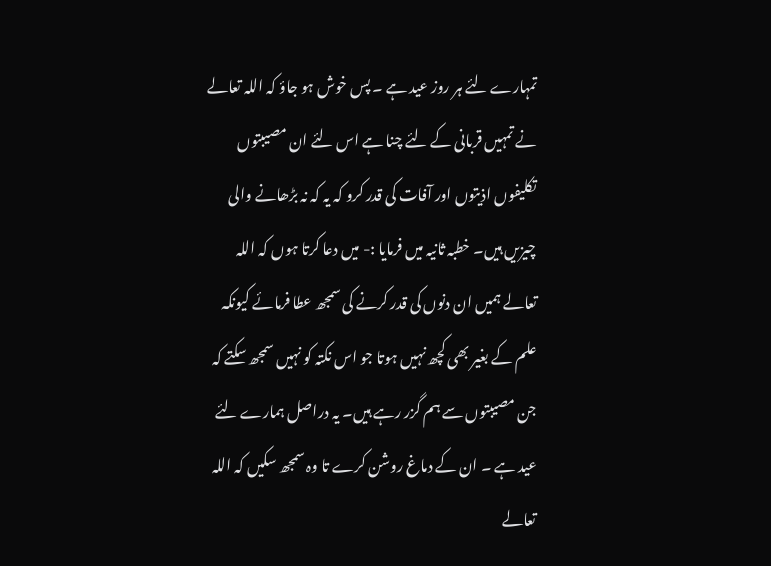تمہارے لئے ہر روز عید ہے ۔ پس خوش ہو جاؤ کہ اللہ تعالے نے تمہیں قربانی کے لئے چنا ہے اس لئے ان مصیبتوں تکلیفوں اذیتوں اور آفات کی قدر کرو کہ یہ کہ نہ بڑھانے والی چیزیں ہیں۔ خطبہ ثانیہ میں فرمایا :- میں دعا کرتا ہوں کہ اللہ تعالے ہمیں ان دنوں کی قدر کرنے کی سمجھ عطا فرمائے کیونکہ علم کے بغیر بھی کچھ نہیں ہوتا جو اس نکتہ کو نہیں سمجھ سکتے کہ جن مصیبتوں سے ہم گزر رہے ہیں۔ یہ دراصل ہمارے لئے عید ہے ۔ ان کے دماغ روشن کرے تا وہ سمجھ سکیں کہ اللہ تعالے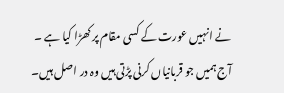نے انہیں عورت کے کسی مقام پر کھڑا کیا ہے ۔ آج ہمیں جو قربانیاں کرنی پڑتی ہیں وہ در اصل ہیں۔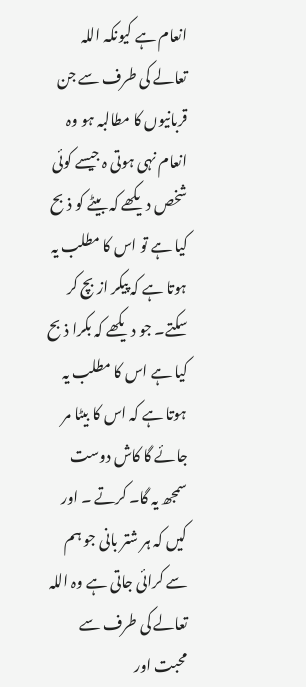انعام ہے کیونکہ اللہ تعالے کی طرف سے جن قربانیوں کا مطالبہ ہو وہ انعام نہی ہوتی ہ جیسے کوئی شخص دیکھے کہ بیٹے کو ذبح کیا ہے تو اس کا مطلب یہ ہوتا ہے کہ پیکر از بچ کر سکتے۔ جو دیکھے کہ بکرا ذبح کیا ہے اس کا مطلب یہ ہوتا ہے کہ اس کا بیٹا مر جائے گا کاش دوست سمجھ یہ گا۔ کرتے ۔ اور کیں کہ ہر شتر بانی جو ہم سے کرائی جاتی ہے وہ اللہ تعالے کی طرف سے محبت اور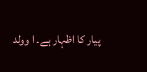پیار کا اظہار ہے۔ ا وولد